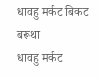धावहु मर्कट बिकट बरूथा
धावहु मर्कट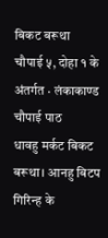बिकट बरूथा
चौपाई ५, दोहा १ के अंतर्गत · लंकाकाण्ड
चौपाई पाठ
धावहु मर्कट बिकट बरूथा। आनहु बिटप गिरिन्ह के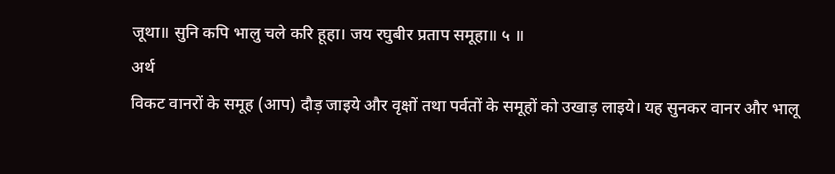जूथा॥ सुनि कपि भालु चले करि हूहा। जय रघुबीर प्रताप समूहा॥ ५ ॥
अर्थ
विकट वानरों के समूह (आप) दौड़ जाइये और वृक्षों तथा पर्वतों के समूहों को उखाड़ लाइये। यह सुनकर वानर और भालू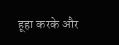हूहा करके और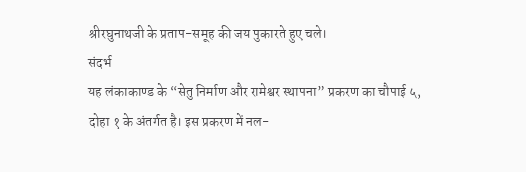श्रीरघुनाथजी के प्रताप-समूह की जय पुकारते हुए चले।
संदर्भ
यह लंकाकाण्ड के “सेतु निर्माण और रामेश्वर स्थापना” प्रकरण का चौपाई ५, दोहा १ के अंतर्गत है। इस प्रकरण में नल-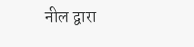नील द्वारा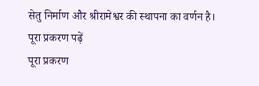सेतु निर्माण और श्रीरामेश्वर की स्थापना का वर्णन है।
पूरा प्रकरण पढ़ें
पूरा प्रकरण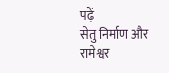पढ़ें
सेतु निर्माण और रामेश्वर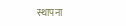स्थापना